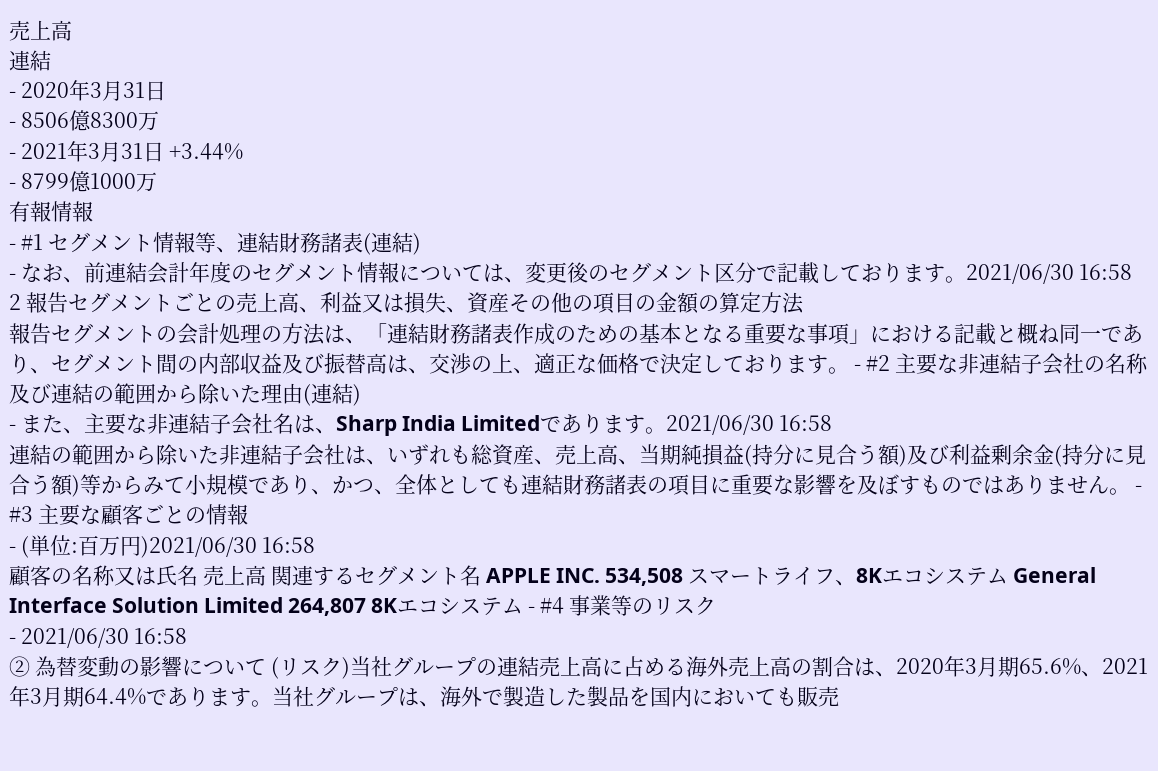売上高
連結
- 2020年3月31日
- 8506億8300万
- 2021年3月31日 +3.44%
- 8799億1000万
有報情報
- #1 セグメント情報等、連結財務諸表(連結)
- なお、前連結会計年度のセグメント情報については、変更後のセグメント区分で記載しております。2021/06/30 16:58
2 報告セグメントごとの売上高、利益又は損失、資産その他の項目の金額の算定方法
報告セグメントの会計処理の方法は、「連結財務諸表作成のための基本となる重要な事項」における記載と概ね同一であり、セグメント間の内部収益及び振替高は、交渉の上、適正な価格で決定しております。 - #2 主要な非連結子会社の名称及び連結の範囲から除いた理由(連結)
- また、主要な非連結子会社名は、Sharp India Limitedであります。2021/06/30 16:58
連結の範囲から除いた非連結子会社は、いずれも総資産、売上高、当期純損益(持分に見合う額)及び利益剰余金(持分に見合う額)等からみて小規模であり、かつ、全体としても連結財務諸表の項目に重要な影響を及ぼすものではありません。 - #3 主要な顧客ごとの情報
- (単位:百万円)2021/06/30 16:58
顧客の名称又は氏名 売上高 関連するセグメント名 APPLE INC. 534,508 スマートライフ、8Kエコシステム General Interface Solution Limited 264,807 8Kエコシステム - #4 事業等のリスク
- 2021/06/30 16:58
② 為替変動の影響について (リスク)当社グループの連結売上高に占める海外売上高の割合は、2020年3月期65.6%、2021年3月期64.4%であります。当社グループは、海外で製造した製品を国内においても販売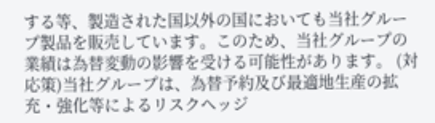する等、製造された国以外の国においても当社グループ製品を販売しています。このため、当社グループの業績は為替変動の影響を受ける可能性があります。 (対応策)当社グループは、為替予約及び最適地生産の拡充・強化等によるリスクヘッジ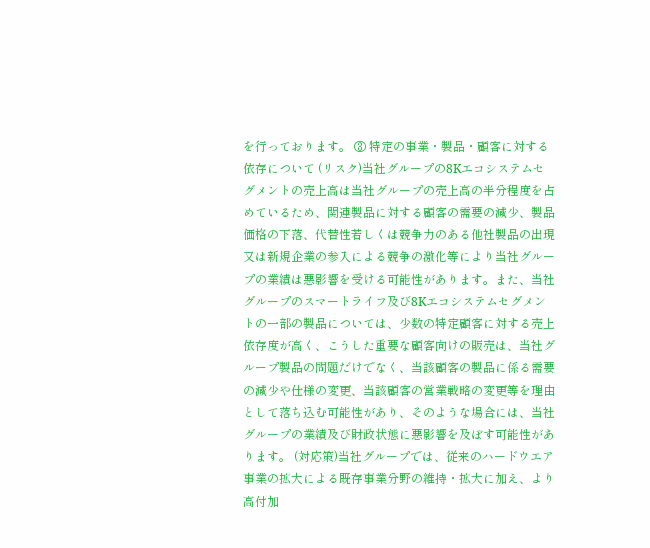を行っております。 ③ 特定の事業・製品・顧客に対する依存について (リスク)当社グループの8Kエコシステムセグメントの売上高は当社グループの売上高の半分程度を占めているため、関連製品に対する顧客の需要の減少、製品価格の下落、代替性若しくは競争力のある他社製品の出現又は新規企業の参入による競争の激化等により当社グループの業績は悪影響を受ける可能性があります。また、当社グループのスマートライフ及び8Kエコシステムセグメントの一部の製品については、少数の特定顧客に対する売上依存度が高く、こうした重要な顧客向けの販売は、当社グループ製品の問題だけでなく、当該顧客の製品に係る需要の減少や仕様の変更、当該顧客の営業戦略の変更等を理由として落ち込む可能性があり、そのような場合には、当社グループの業績及び財政状態に悪影響を及ぼす可能性があります。 (対応策)当社グループでは、従来のハードウエア事業の拡大による既存事業分野の維持・拡大に加え、より高付加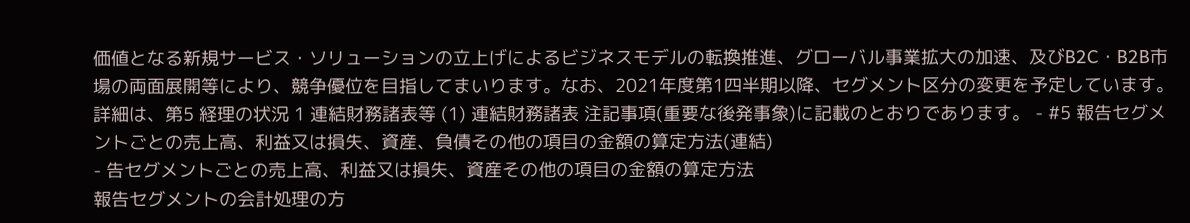価値となる新規サービス・ソリューションの立上げによるビジネスモデルの転換推進、グローバル事業拡大の加速、及びB2C・B2B市場の両面展開等により、競争優位を目指してまいります。なお、2021年度第1四半期以降、セグメント区分の変更を予定しています。詳細は、第5 経理の状況 1 連結財務諸表等 (1) 連結財務諸表 注記事項(重要な後発事象)に記載のとおりであります。 - #5 報告セグメントごとの売上高、利益又は損失、資産、負債その他の項目の金額の算定方法(連結)
- 告セグメントごとの売上高、利益又は損失、資産その他の項目の金額の算定方法
報告セグメントの会計処理の方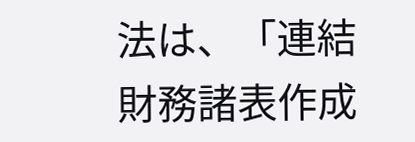法は、「連結財務諸表作成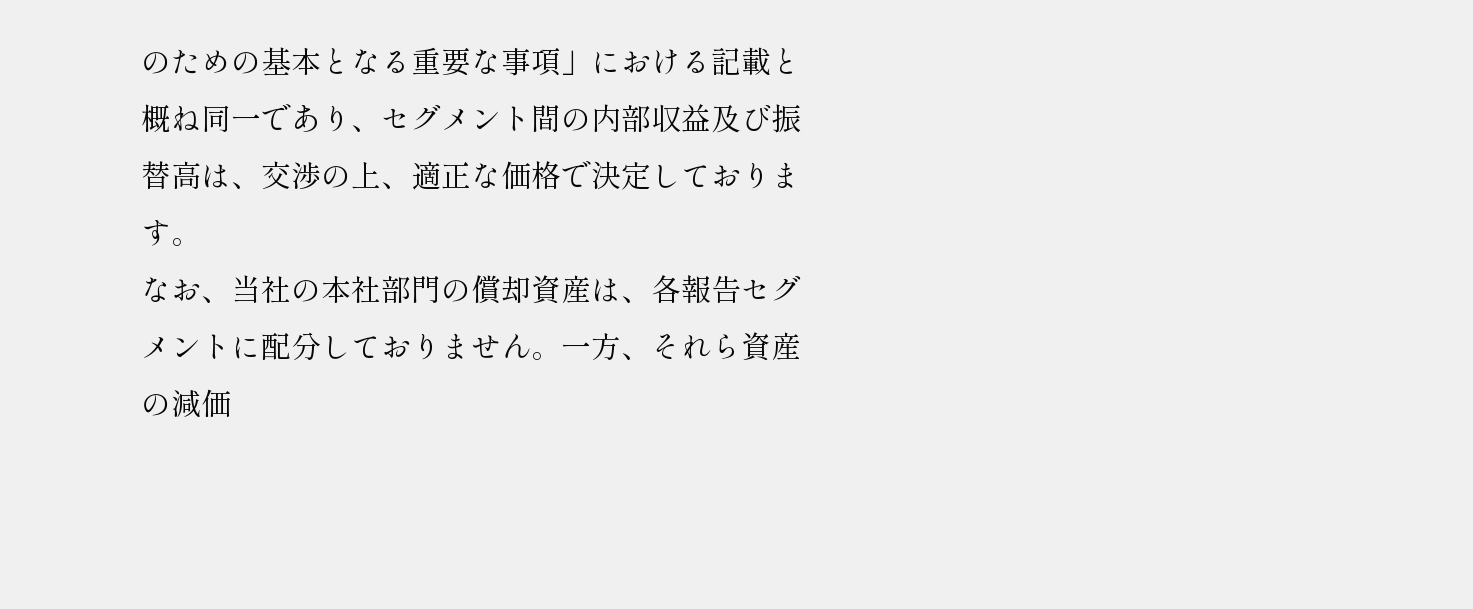のための基本となる重要な事項」における記載と概ね同一であり、セグメント間の内部収益及び振替高は、交渉の上、適正な価格で決定しております。
なお、当社の本社部門の償却資産は、各報告セグメントに配分しておりません。一方、それら資産の減価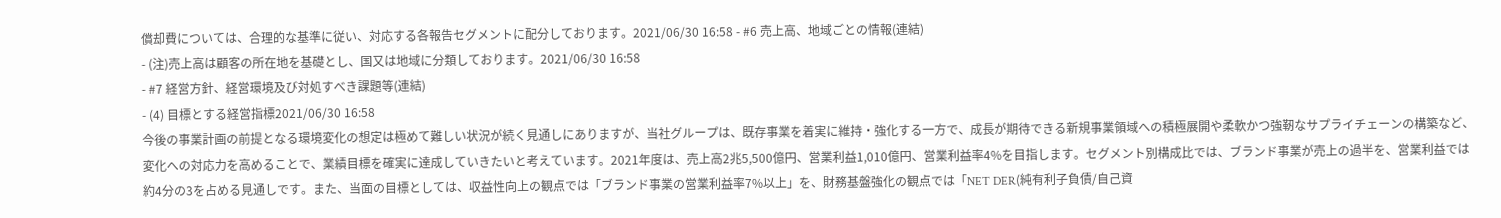償却費については、合理的な基準に従い、対応する各報告セグメントに配分しております。2021/06/30 16:58 - #6 売上高、地域ごとの情報(連結)
- (注)売上高は顧客の所在地を基礎とし、国又は地域に分類しております。2021/06/30 16:58
- #7 経営方針、経営環境及び対処すべき課題等(連結)
- (4) 目標とする経営指標2021/06/30 16:58
今後の事業計画の前提となる環境変化の想定は極めて難しい状況が続く見通しにありますが、当社グループは、既存事業を着実に維持・強化する一方で、成長が期待できる新規事業領域への積極展開や柔軟かつ強靭なサプライチェーンの構築など、変化への対応力を高めることで、業績目標を確実に達成していきたいと考えています。2021年度は、売上高2兆5,500億円、営業利益1,010億円、営業利益率4%を目指します。セグメント別構成比では、ブランド事業が売上の過半を、営業利益では約4分の3を占める見通しです。また、当面の目標としては、収益性向上の観点では「ブランド事業の営業利益率7%以上」を、財務基盤強化の観点では「NET DER(純有利子負債/自己資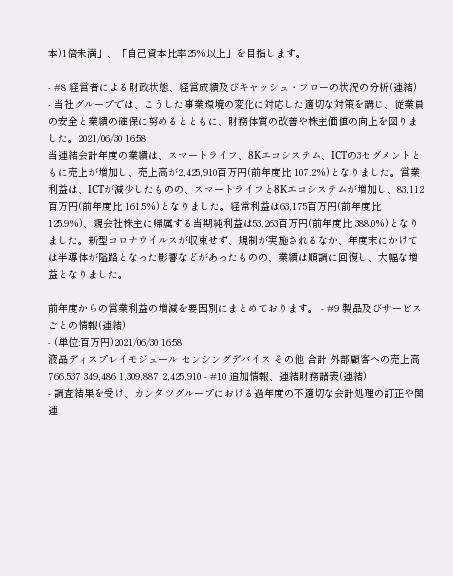本)1倍未満」、「自己資本比率25%以上」を目指します。

- #8 経営者による財政状態、経営成績及びキャッシュ・フローの状況の分析(連結)
- 当社グループでは、こうした事業環境の変化に対応した適切な対策を講じ、従業員の安全と業績の確保に努めるとともに、財務体質の改善や株主価値の向上を図りました。2021/06/30 16:58
当連結会計年度の業績は、スマートライフ、8Kエコシステム、ICTの3セグメントともに売上が増加し、売上高が2,425,910百万円(前年度比 107.2%)となりました。営業利益は、ICTが減少したものの、スマートライフと8Kエコシステムが増加し、83,112百万円(前年度比 161.5%)となりました。経常利益は63,175百万円(前年度比 125.9%)、親会社株主に帰属する当期純利益は53,263百万円(前年度比 388.0%)となりました。新型コロナウイルスが収束せず、規制が実施されるなか、年度末にかけては半導体が隘路となった影響などがあったものの、業績は順調に回復し、大幅な増益となりました。

前年度からの営業利益の増減を要因別にまとめております。 - #9 製品及びサービスごとの情報(連結)
- (単位:百万円)2021/06/30 16:58
液晶ディスプレイモジュール センシングデバイス その他 合計 外部顧客への売上高 766,537 349,486 1,309,887 2,425,910 - #10 追加情報、連結財務諸表(連結)
- 調査結果を受け、カンタツグループにおける過年度の不適切な会計処理の訂正や関連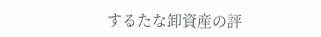するたな卸資産の評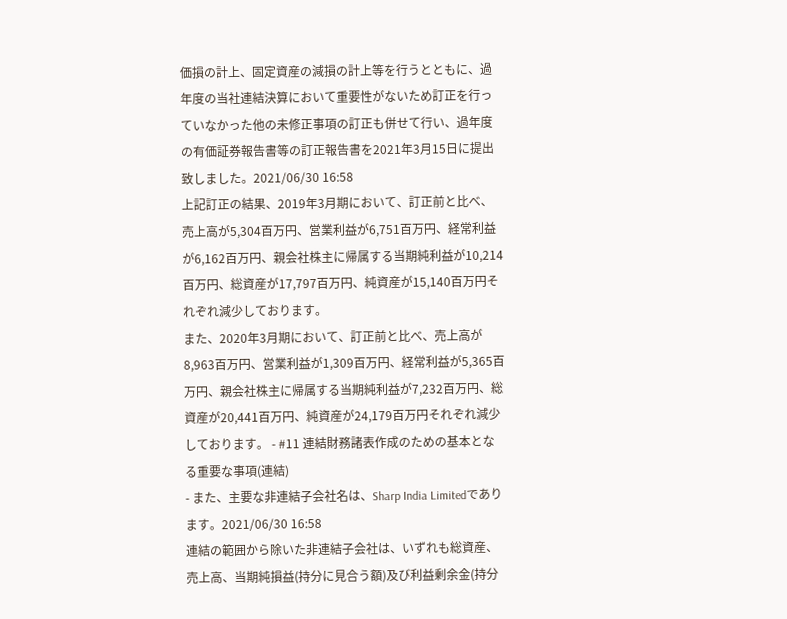価損の計上、固定資産の減損の計上等を行うとともに、過年度の当社連結決算において重要性がないため訂正を行っていなかった他の未修正事項の訂正も併せて行い、過年度の有価証券報告書等の訂正報告書を2021年3月15日に提出致しました。2021/06/30 16:58
上記訂正の結果、2019年3月期において、訂正前と比べ、売上高が5,304百万円、営業利益が6,751百万円、経常利益が6,162百万円、親会社株主に帰属する当期純利益が10,214百万円、総資産が17,797百万円、純資産が15,140百万円それぞれ減少しております。
また、2020年3月期において、訂正前と比べ、売上高が8,963百万円、営業利益が1,309百万円、経常利益が5,365百万円、親会社株主に帰属する当期純利益が7,232百万円、総資産が20,441百万円、純資産が24,179百万円それぞれ減少しております。 - #11 連結財務諸表作成のための基本となる重要な事項(連結)
- また、主要な非連結子会社名は、Sharp India Limitedであります。2021/06/30 16:58
連結の範囲から除いた非連結子会社は、いずれも総資産、売上高、当期純損益(持分に見合う額)及び利益剰余金(持分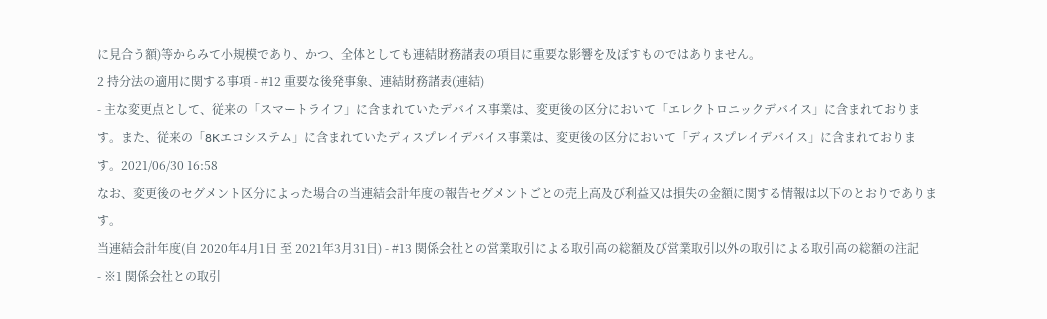に見合う額)等からみて小規模であり、かつ、全体としても連結財務諸表の項目に重要な影響を及ぼすものではありません。
2 持分法の適用に関する事項 - #12 重要な後発事象、連結財務諸表(連結)
- 主な変更点として、従来の「スマートライフ」に含まれていたデバイス事業は、変更後の区分において「エレクトロニックデバイス」に含まれております。また、従来の「8Kエコシステム」に含まれていたディスプレイデバイス事業は、変更後の区分において「ディスプレイデバイス」に含まれております。2021/06/30 16:58
なお、変更後のセグメント区分によった場合の当連結会計年度の報告セグメントごとの売上高及び利益又は損失の金額に関する情報は以下のとおりであります。
当連結会計年度(自 2020年4月1日 至 2021年3月31日) - #13 関係会社との営業取引による取引高の総額及び営業取引以外の取引による取引高の総額の注記
- ※1 関係会社との取引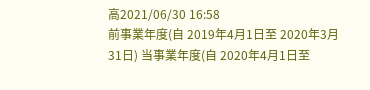高2021/06/30 16:58
前事業年度(自 2019年4月1日至 2020年3月31日) 当事業年度(自 2020年4月1日至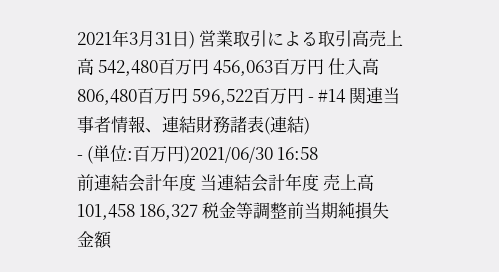2021年3月31日) 営業取引による取引高売上高 542,480百万円 456,063百万円 仕入高 806,480百万円 596,522百万円 - #14 関連当事者情報、連結財務諸表(連結)
- (単位:百万円)2021/06/30 16:58
前連結会計年度 当連結会計年度 売上高 101,458 186,327 税金等調整前当期純損失金額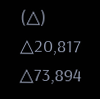(△) △20,817 △73,894